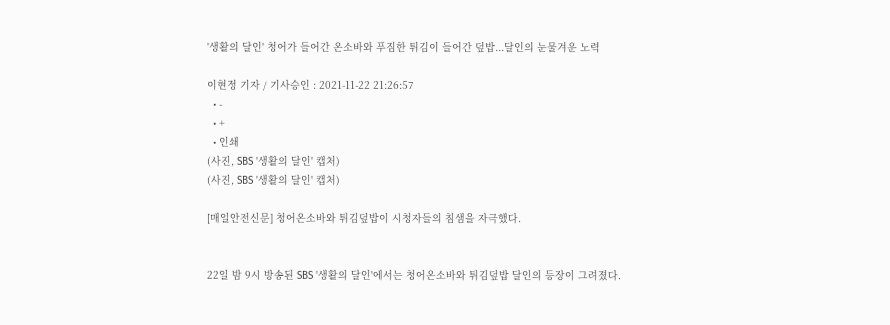'생활의 달인' 청어가 들어간 온소바와 푸짐한 튀김이 들어간 덮밥...달인의 눈물겨운 노력

이현정 기자 / 기사승인 : 2021-11-22 21:26:57
  • -
  • +
  • 인쇄
(사진, SBS '생활의 달인' 캡처)
(사진, SBS '생활의 달인' 캡처)

[매일안전신문] 청어온소바와 튀김덮밥이 시청자들의 침샘을 자극했다.


22일 밤 9시 방송된 SBS '생활의 달인'에서는 청어온소바와 튀김덮밥 달인의 등장이 그려졌다.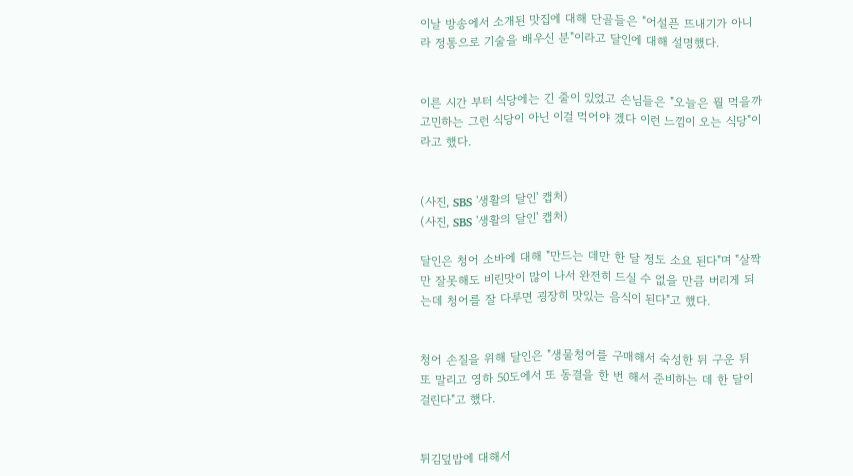이날 방송에서 소개된 맛집에 대해 단골들은 "어설픈 뜨내기가 아니라 정통으로 기술을 배우신 분"이라고 달인에 대해 설명했다.


이른 시간 부터 식당에는 긴 줄이 있었고 손님들은 "오늘은 뭘 먹을까 고민하는 그런 식당이 아닌 이걸 먹어야 겠다 이런 느낌이 오는 식당"이라고 했다.


(사진, SBS '생활의 달인' 캡처)
(사진, SBS '생활의 달인' 캡처)

달인은 청어 소바에 대해 "만드는 데만 한 달 정도 소요 된다"며 "살짝만 잘못해도 비린맛이 많이 나서 완전히 드실 수 없을 만큼 버리게 되는데 청어를 잘 다루면 굉장히 맛있는 음식이 된다"고 했다.


청어 손질을 위해 달인은 "생물청어를 구매해서 숙성한 뒤 구운 뒤 또 말리고 영하 50도에서 또 동결을 한 번 해서 준비하는 데 한 달이 걸린다"고 했다.


튀김덮밥에 대해서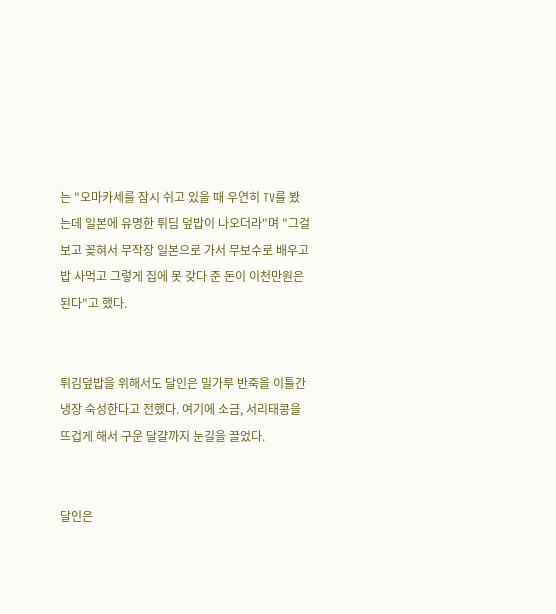는 "오마카세를 잠시 쉬고 있을 때 우연히 TV를 봤는데 일본에 유명한 튀딤 덮밥이 나오더라"며 "그걸 보고 꽂혀서 무작장 일본으로 가서 무보수로 배우고 밥 사먹고 그렇게 집에 못 갖다 준 돈이 이천만원은 된다"고 했다.


튀김덮밥을 위해서도 달인은 밀가루 반죽을 이틀간 냉장 숙성한다고 전했다. 여기에 소금, 서리태콩을 뜨겁게 해서 구운 달걀까지 눈길을 끌었다.


달인은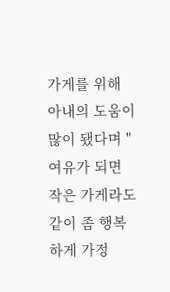가게를 위해 아내의 도움이 많이 됐다며 "여유가 되면 작은 가게라도 같이 좀 행복하게 가정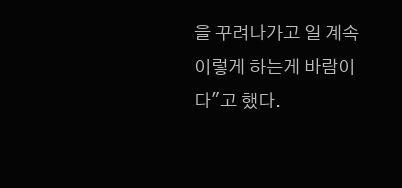을 꾸려나가고 일 계속 이렇게 하는게 바람이다"고 했다.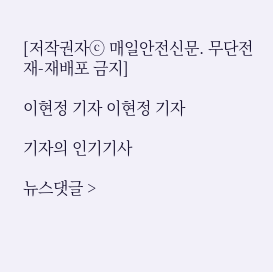[저작권자ⓒ 매일안전신문. 무단전재-재배포 금지]

이현정 기자 이현정 기자

기자의 인기기사

뉴스댓글 >